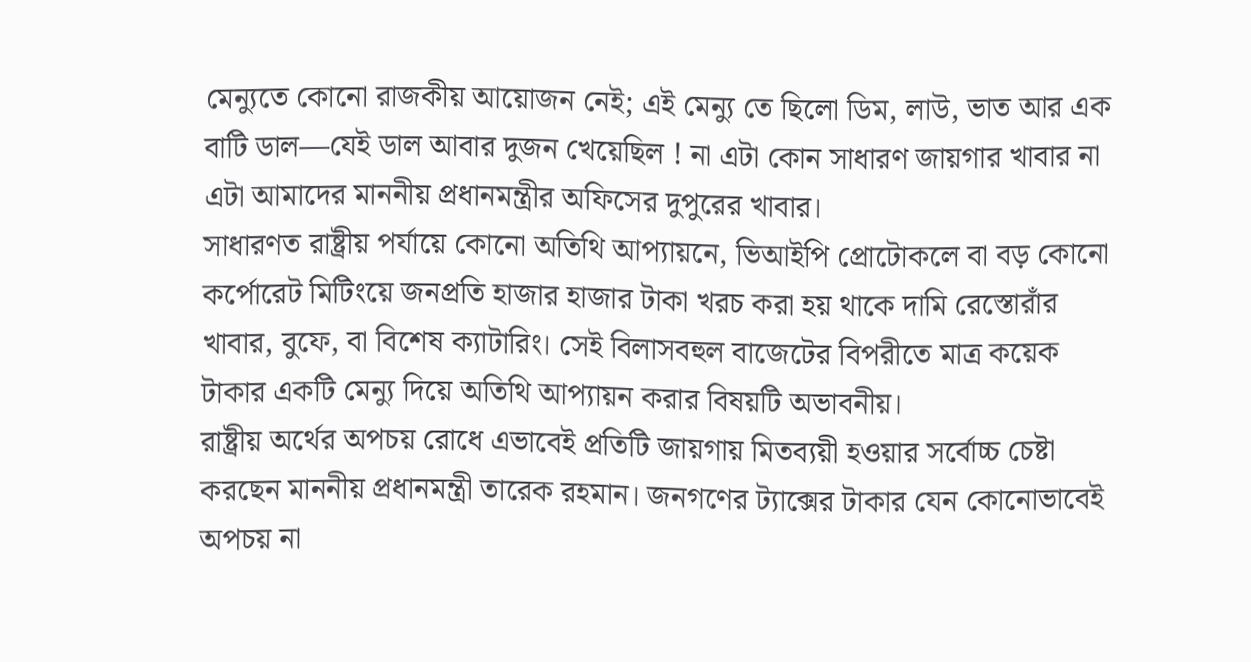মেন্যুতে কোনো রাজকীয় আয়োজন নেই; এই মেন্যু তে ছিলো ডিম, লাউ, ভাত আর এক বাটি ডাল—যেই ডাল আবার দুজন খেয়েছিল ! না এটা কোন সাধারণ জায়গার খাবার না এটা আমাদের মাননীয় প্রধানমন্ত্রীর অফিসের দুপুরের খাবার।
সাধারণত রাষ্ট্রীয় পর্যায়ে কোনো অতিথি আপ্যায়নে, ভিআইপি প্রোটোকলে বা বড় কোনো কর্পোরেট মিটিংয়ে জনপ্রতি হাজার হাজার টাকা খরচ করা হয় থাকে দামি রেস্তোরাঁর খাবার, বুফে, বা বিশেষ ক্যাটারিং। সেই বিলাসবহুল বাজেটের বিপরীতে মাত্র কয়েক টাকার একটি মেন্যু দিয়ে অতিথি আপ্যায়ন করার বিষয়টি অভাবনীয়।
রাষ্ট্রীয় অর্থের অপচয় রোধে এভাবেই প্রতিটি জায়গায় মিতব্যয়ী হওয়ার সর্বোচ্চ চেষ্টা করছেন মাননীয় প্রধানমন্ত্রী তারেক রহমান। জনগণের ট্যাক্সের টাকার যেন কোনোভাবেই অপচয় না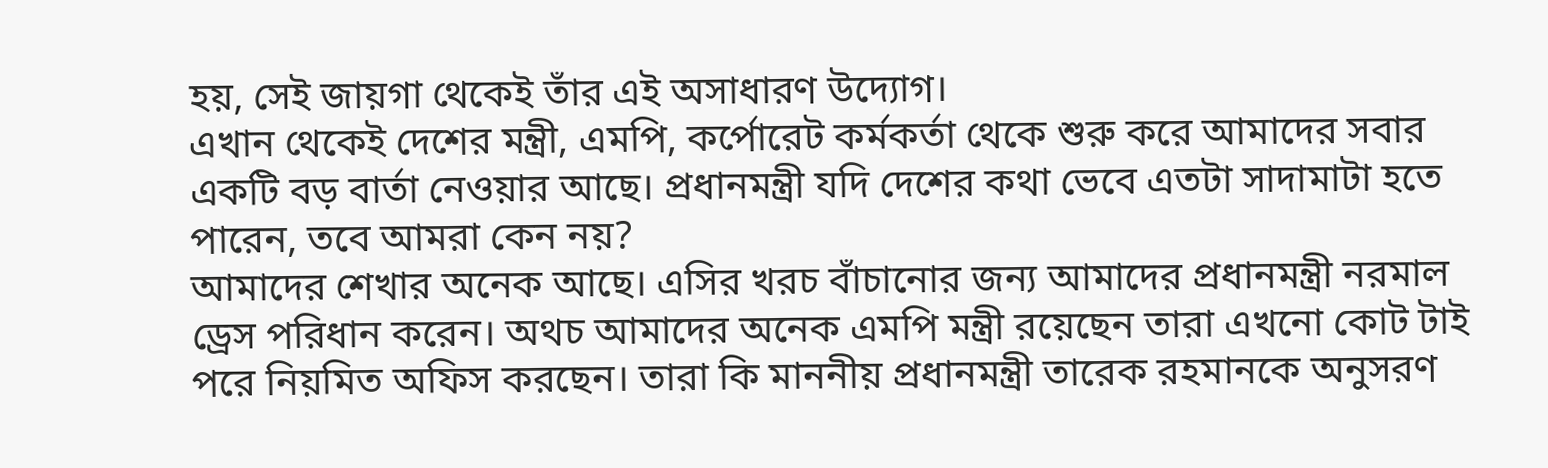হয়, সেই জায়গা থেকেই তাঁর এই অসাধারণ উদ্যোগ।
এখান থেকেই দেশের মন্ত্রী, এমপি, কর্পোরেট কর্মকর্তা থেকে শুরু করে আমাদের সবার একটি বড় বার্তা নেওয়ার আছে। প্রধানমন্ত্রী যদি দেশের কথা ভেবে এতটা সাদামাটা হতে পারেন, তবে আমরা কেন নয়?
আমাদের শেখার অনেক আছে। এসির খরচ বাঁচানোর জন্য আমাদের প্রধানমন্ত্রী নরমাল ড্রেস পরিধান করেন। অথচ আমাদের অনেক এমপি মন্ত্রী রয়েছেন তারা এখনো কোট টাই পরে নিয়মিত অফিস করছেন। তারা কি মাননীয় প্রধানমন্ত্রী তারেক রহমানকে অনুসরণ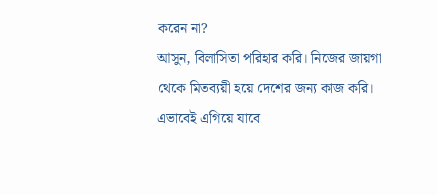করেন না?
আসুন, বিলাসিতা পরিহার করি। নিজের জায়গা থেকে মিতব্যয়ী হয়ে দেশের জন্য কাজ করি। এভাবেই এগিয়ে যাবে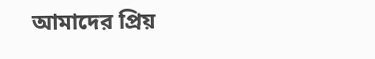আমাদের প্রিয়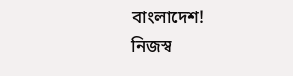বাংলাদেশ!
নিজস্ব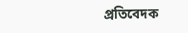প্রতিবেদক